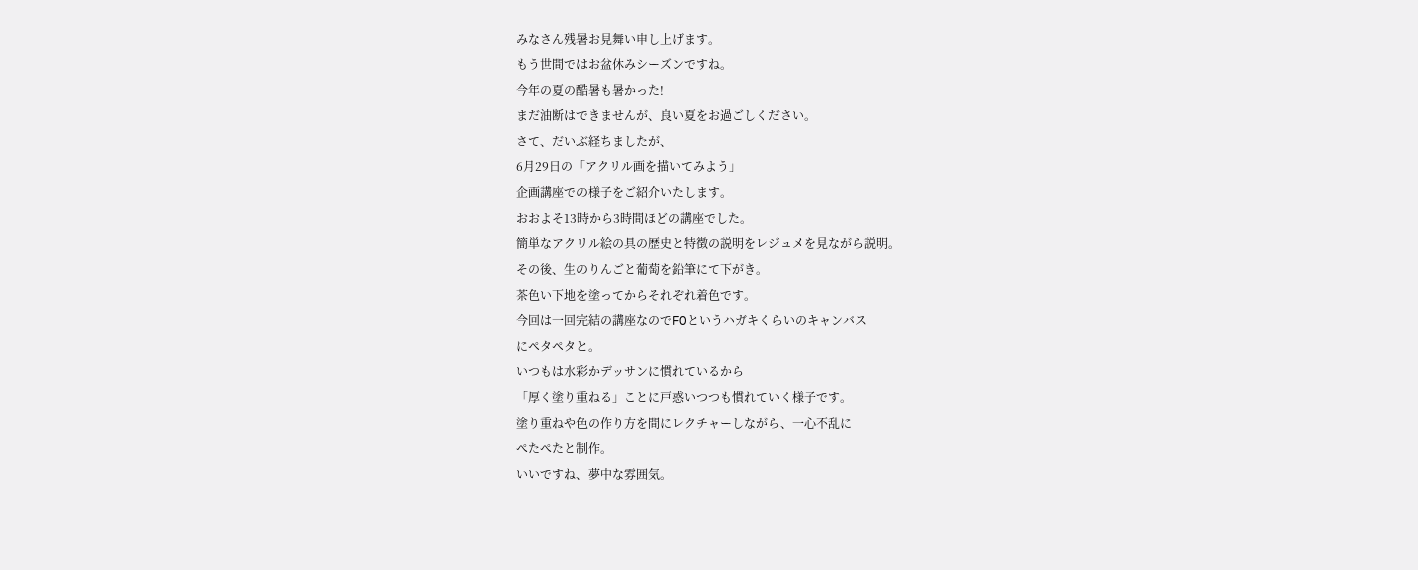みなさん残暑お見舞い申し上げます。
もう世間ではお盆休みシーズンですね。
今年の夏の酷暑も暑かった!
まだ油断はできませんが、良い夏をお過ごしください。
さて、だいぶ経ちましたが、
6月29日の「アクリル画を描いてみよう」
企画講座での様子をご紹介いたします。
おおよそ13時から3時間ほどの講座でした。
簡単なアクリル絵の具の歴史と特徴の説明をレジュメを見ながら説明。
その後、生のりんごと葡萄を鉛筆にて下がき。
茶色い下地を塗ってからそれぞれ着色です。
今回は一回完結の講座なのでF0というハガキくらいのキャンバス
にペタペタと。
いつもは水彩かデッサンに慣れているから
「厚く塗り重ねる」ことに戸惑いつつも慣れていく様子です。
塗り重ねや色の作り方を間にレクチャーしながら、一心不乱に
ぺたぺたと制作。
いいですね、夢中な雰囲気。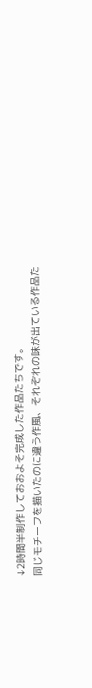↓2時間半制作しておおよそ完成した作品たちです。
同じモチーフを描いたのに違う作風、それぞれの味が出ている作品た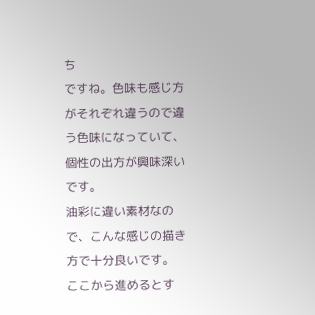ち
ですね。色味も感じ方がそれぞれ違うので違う色味になっていて、
個性の出方が興味深いです。
油彩に違い素材なので、こんな感じの描き方で十分良いです。
ここから進めるとす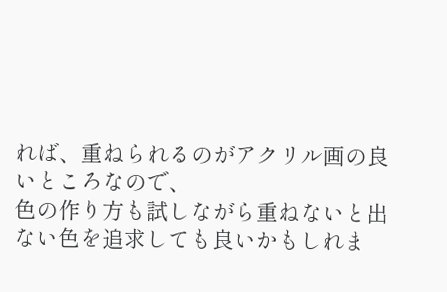れば、重ねられるのがアクリル画の良いところなので、
色の作り方も試しながら重ねないと出ない色を追求しても良いかもしれま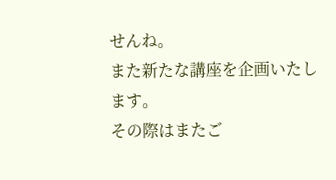せんね。
また新たな講座を企画いたします。
その際はまたご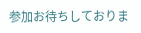参加お待ちしておりま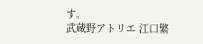す。
武蔵野アトリエ 江口繁